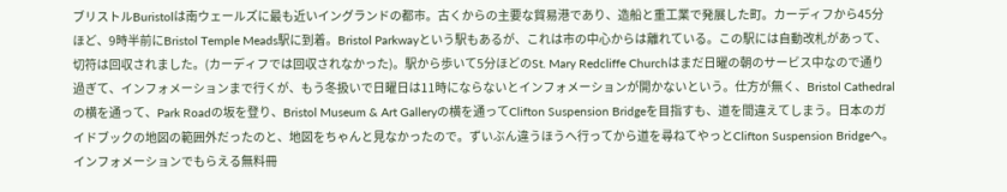ブリストルBuristolは南ウェールズに最も近いイングランドの都市。古くからの主要な貿易港であり、造船と重工業で発展した町。カーディフから45分ほど、9時半前にBristol Temple Meads駅に到着。Bristol Parkwayという駅もあるが、これは市の中心からは離れている。この駅には自動改札があって、切符は回収されました。(カーディフでは回収されなかった)。駅から歩いて5分ほどのSt. Mary Redcliffe Churchはまだ日曜の朝のサービス中なので通り過ぎて、インフォメーションまで行くが、もう冬扱いで日曜日は11時にならないとインフォメーションが開かないという。仕方が無く、Bristol Cathedralの横を通って、Park Roadの坂を登り、Bristol Museum & Art Galleryの横を通ってClifton Suspension Bridgeを目指すも、道を間違えてしまう。日本のガイドブックの地図の範囲外だったのと、地図をちゃんと見なかったので。ずいぶん違うほうへ行ってから道を尋ねてやっとClifton Suspension Bridgeへ。インフォメーションでもらえる無料冊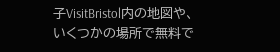子VisitBristol内の地図や、いくつかの場所で無料で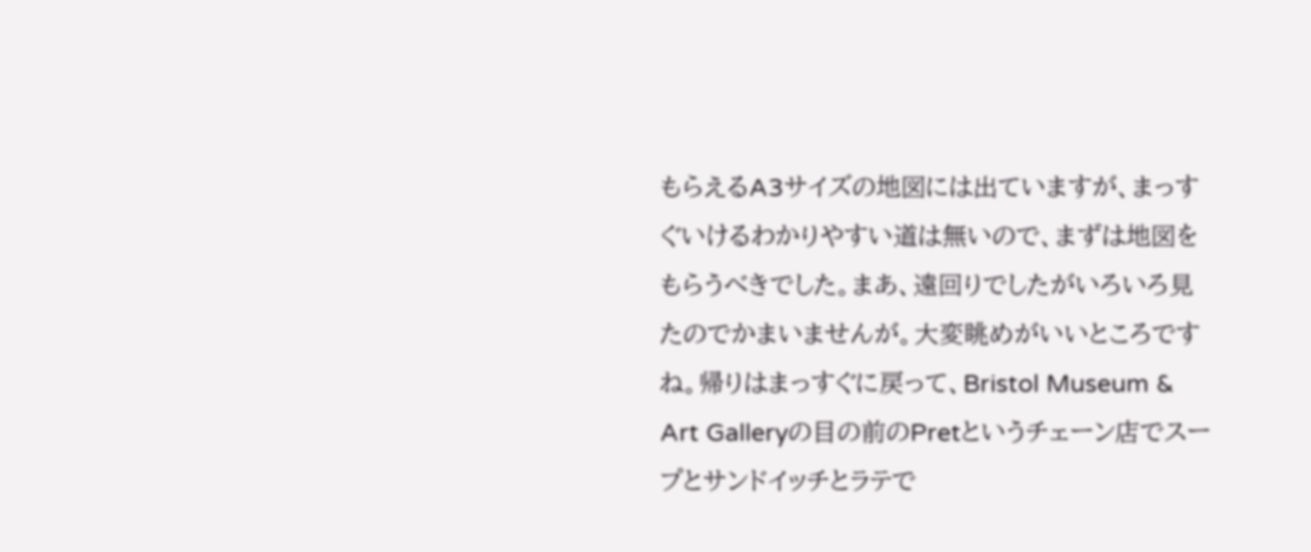もらえるA3サイズの地図には出ていますが、まっすぐいけるわかりやすい道は無いので、まずは地図をもらうべきでした。まあ、遠回りでしたがいろいろ見たのでかまいませんが。大変眺めがいいところですね。帰りはまっすぐに戻って、Bristol Museum & Art Galleryの目の前のPretというチェーン店でスープとサンドイッチとラテで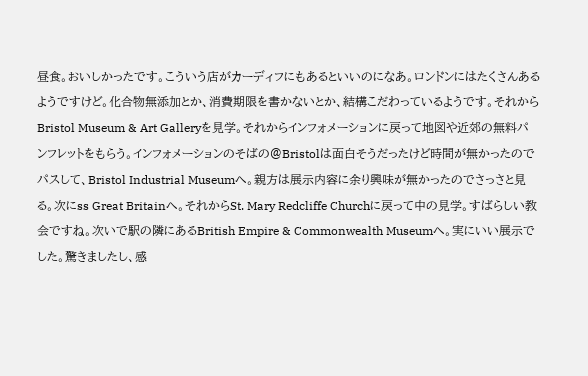昼食。おいしかったです。こういう店がカーディフにもあるといいのになあ。ロンドンにはたくさんあるようですけど。化合物無添加とか、消費期限を書かないとか、結構こだわっているようです。それからBristol Museum & Art Galleryを見学。それからインフォメーションに戻って地図や近郊の無料パンフレットをもらう。インフォメーションのそばの@Bristolは面白そうだったけど時間が無かったのでパスして、Bristol Industrial Museumへ。親方は展示内容に余り興味が無かったのでさっさと見る。次にss Great Britainへ。それからSt. Mary Redcliffe Churchに戻って中の見学。すばらしい教会ですね。次いで駅の隣にあるBritish Empire & Commonwealth Museumへ。実にいい展示でした。驚きましたし、感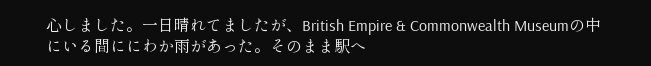心しました。一日晴れてましたが、British Empire & Commonwealth Museumの中にいる間ににわか雨があった。そのまま駅へ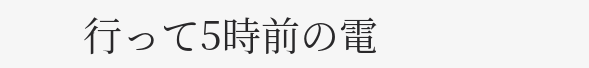行って5時前の電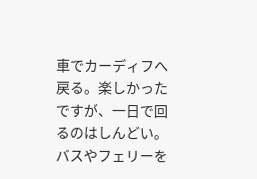車でカーディフへ戻る。楽しかったですが、一日で回るのはしんどい。バスやフェリーを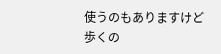使うのもありますけど歩くの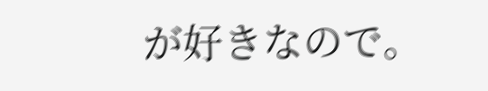が好きなので。